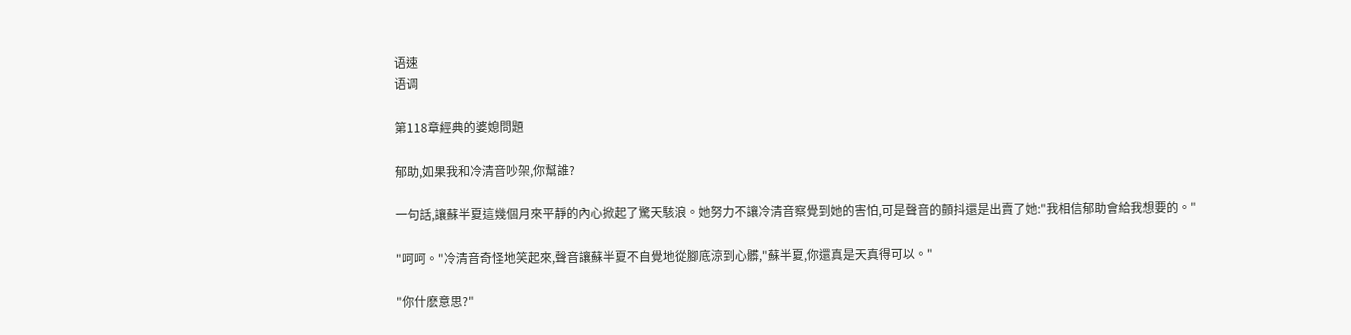语速
语调

第118章經典的婆媳問題

郁助,如果我和冷清音吵架,你幫誰?

一句話,讓蘇半夏這幾個月來平靜的內心掀起了驚天駭浪。她努力不讓冷清音察覺到她的害怕,可是聲音的顫抖還是出賣了她:"我相信郁助會給我想要的。"

"呵呵。"冷清音奇怪地笑起來,聲音讓蘇半夏不自覺地從腳底涼到心髒,"蘇半夏,你還真是天真得可以。"

"你什麽意思?"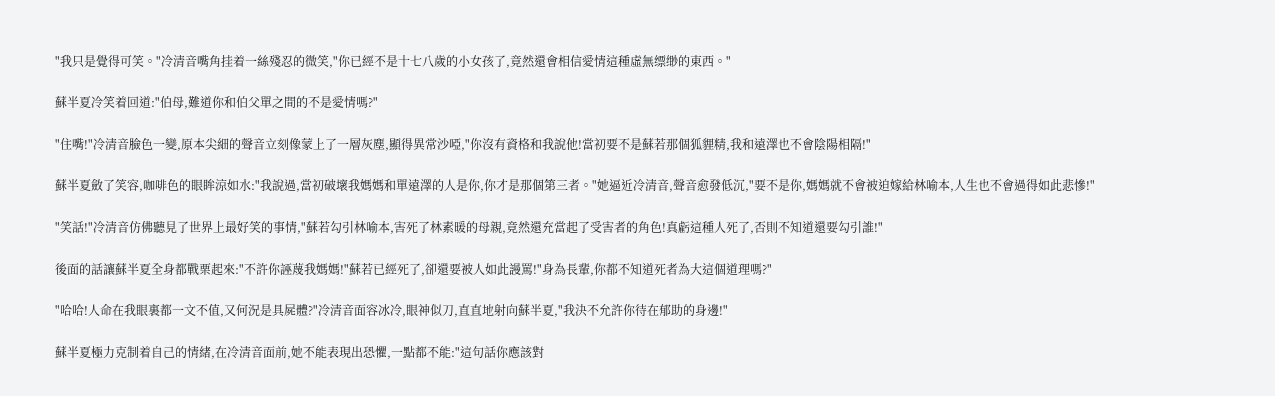"我只是覺得可笑。"冷清音嘴角挂着一絲殘忍的微笑,"你已經不是十七八歲的小女孩了,竟然還會相信愛情這種虛無缥缈的東西。"

蘇半夏冷笑着回道:"伯母,難道你和伯父單之間的不是愛情嗎?"

"住嘴!"冷清音臉色一變,原本尖細的聲音立刻像蒙上了一層灰塵,顯得異常沙啞,"你沒有資格和我說他!當初要不是蘇若那個狐貍精,我和遠澤也不會陰陽相隔!"

蘇半夏斂了笑容,咖啡色的眼眸涼如水:"我說過,當初破壞我媽媽和單遠澤的人是你,你才是那個第三者。"她逼近冷清音,聲音愈發低沉,"要不是你,媽媽就不會被迫嫁給林喻本,人生也不會過得如此悲慘!"

"笑話!"冷清音仿佛聽見了世界上最好笑的事情,"蘇若勾引林喻本,害死了林素暖的母親,竟然還充當起了受害者的角色!真虧這種人死了,否則不知道還要勾引誰!"

後面的話讓蘇半夏全身都戰栗起來:"不許你誣蔑我媽媽!"蘇若已經死了,卻還要被人如此謾罵!"身為長輩,你都不知道死者為大這個道理嗎?"

"哈哈!人命在我眼裏都一文不值,又何況是具屍體?"冷清音面容冰冷,眼神似刀,直直地射向蘇半夏,"我決不允許你待在郁助的身邊!"

蘇半夏極力克制着自己的情緒,在冷清音面前,她不能表現出恐懼,一點都不能:"這句話你應該對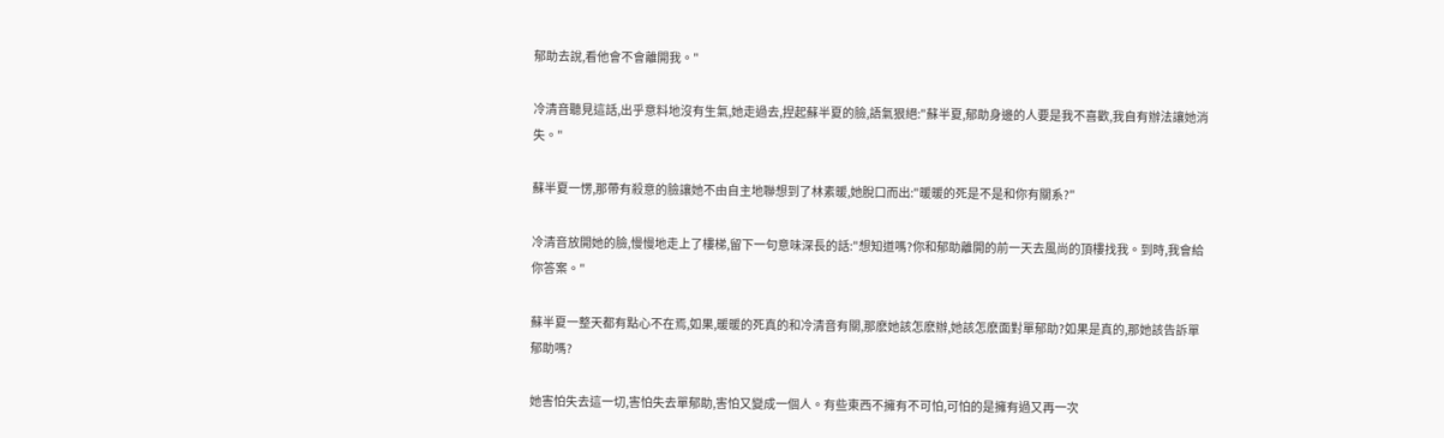郁助去說,看他會不會離開我。"

冷清音聽見這話,出乎意料地沒有生氣,她走過去,捏起蘇半夏的臉,語氣狠絕:"蘇半夏,郁助身邊的人要是我不喜歡,我自有辦法讓她消失。"

蘇半夏一愣,那帶有殺意的臉讓她不由自主地聯想到了林素暖,她脫口而出:"暖暖的死是不是和你有關系?"

冷清音放開她的臉,慢慢地走上了樓梯,留下一句意味深長的話:"想知道嗎?你和郁助離開的前一天去風尚的頂樓找我。到時,我會給你答案。"

蘇半夏一整天都有點心不在焉,如果,暖暖的死真的和冷清音有關,那麽她該怎麽辦,她該怎麽面對單郁助?如果是真的,那她該告訴單郁助嗎?

她害怕失去這一切,害怕失去單郁助,害怕又變成一個人。有些東西不擁有不可怕,可怕的是擁有過又再一次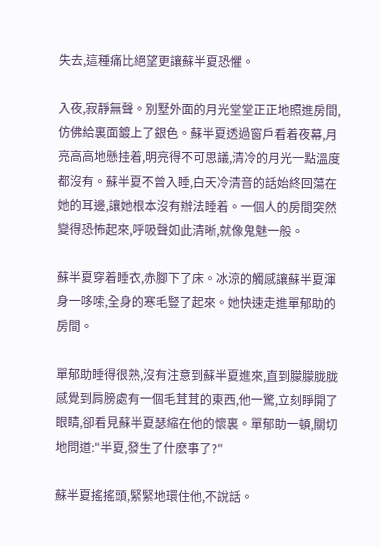失去,這種痛比絕望更讓蘇半夏恐懼。

入夜,寂靜無聲。別墅外面的月光堂堂正正地照進房間,仿佛給裏面鍍上了銀色。蘇半夏透過窗戶看着夜幕,月亮高高地懸挂着,明亮得不可思議,清冷的月光一點溫度都沒有。蘇半夏不曾入睡,白天冷清音的話始終回蕩在她的耳邊,讓她根本沒有辦法睡着。一個人的房間突然變得恐怖起來,呼吸聲如此清晰,就像鬼魅一般。

蘇半夏穿着睡衣,赤腳下了床。冰涼的觸感讓蘇半夏渾身一哆嗦,全身的寒毛豎了起來。她快速走進單郁助的房間。

單郁助睡得很熟,沒有注意到蘇半夏進來,直到朦朦胧胧感覺到肩膀處有一個毛茸茸的東西,他一驚,立刻睜開了眼睛,卻看見蘇半夏瑟縮在他的懷裏。單郁助一頓,關切地問道:"半夏,發生了什麽事了?"

蘇半夏搖搖頭,緊緊地環住他,不說話。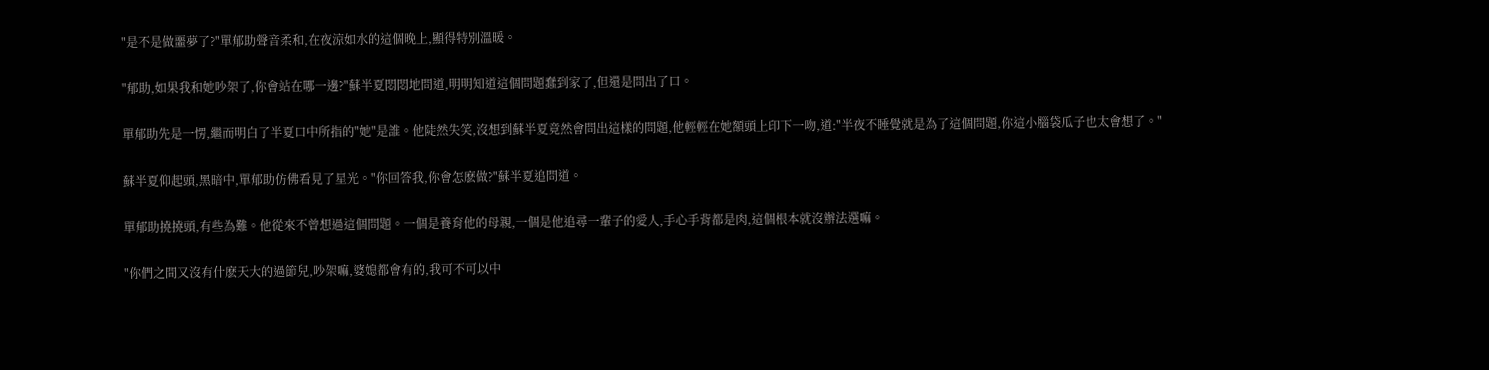"是不是做噩夢了?"單郁助聲音柔和,在夜涼如水的這個晚上,顯得特別溫暖。

"郁助,如果我和她吵架了,你會站在哪一邊?"蘇半夏悶悶地問道,明明知道這個問題蠢到家了,但還是問出了口。

單郁助先是一愣,繼而明白了半夏口中所指的"她"是誰。他陡然失笑,沒想到蘇半夏竟然會問出這樣的問題,他輕輕在她額頭上印下一吻,道:"半夜不睡覺就是為了這個問題,你這小腦袋瓜子也太會想了。"

蘇半夏仰起頭,黑暗中,單郁助仿佛看見了星光。"你回答我,你會怎麽做?"蘇半夏追問道。

單郁助撓撓頭,有些為難。他從來不曾想過這個問題。一個是養育他的母親,一個是他追尋一輩子的愛人,手心手背都是肉,這個根本就沒辦法選嘛。

"你們之間又沒有什麽天大的過節兒,吵架嘛,婆媳都會有的,我可不可以中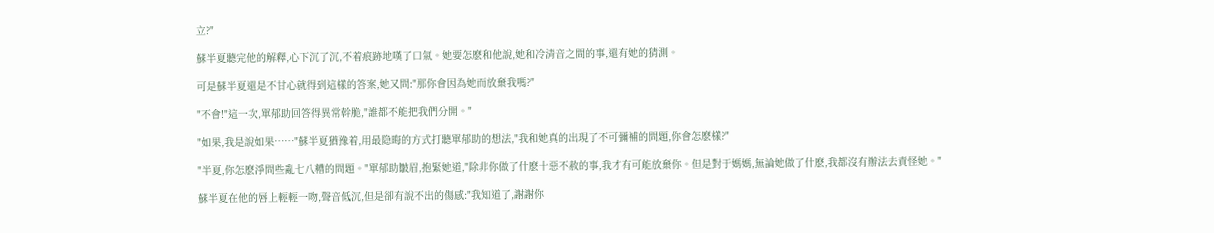立?"

蘇半夏聽完他的解釋,心下沉了沉,不着痕跡地嘆了口氣。她要怎麽和他說,她和冷清音之間的事,還有她的猜測。

可是蘇半夏還是不甘心就得到這樣的答案,她又問:"那你會因為她而放棄我嗎?"

"不會!"這一次,單郁助回答得異常幹脆,"誰都不能把我們分開。"

"如果,我是說如果……"蘇半夏猶豫着,用最隐晦的方式打聽單郁助的想法,"我和她真的出現了不可彌補的問題,你會怎麽樣?"

"半夏,你怎麽淨問些亂七八糟的問題。"單郁助皺眉,抱緊她道,"除非你做了什麽十惡不赦的事,我才有可能放棄你。但是對于媽媽,無論她做了什麽,我都沒有辦法去責怪她。"

蘇半夏在他的唇上輕輕一吻,聲音低沉,但是卻有說不出的傷感:"我知道了,謝謝你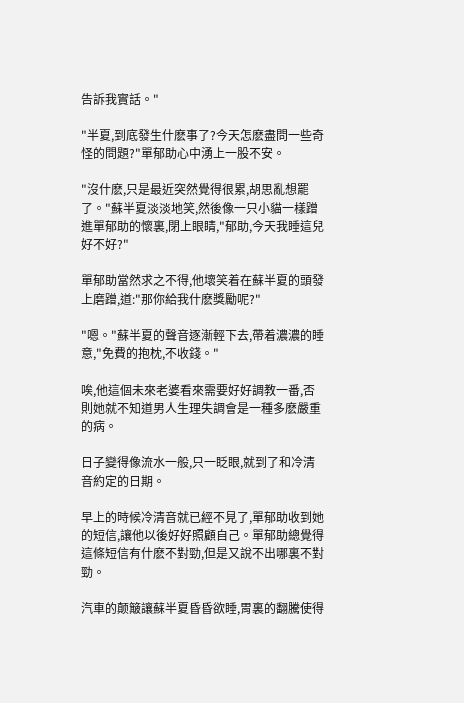告訴我實話。"

"半夏,到底發生什麽事了?今天怎麽盡問一些奇怪的問題?"單郁助心中湧上一股不安。

"沒什麽,只是最近突然覺得很累,胡思亂想罷了。"蘇半夏淡淡地笑,然後像一只小貓一樣蹭進單郁助的懷裏,閉上眼睛,"郁助,今天我睡這兒好不好?"

單郁助當然求之不得,他壞笑着在蘇半夏的頭發上磨蹭,道:"那你給我什麽獎勵呢?"

"嗯。"蘇半夏的聲音逐漸輕下去,帶着濃濃的睡意,"免費的抱枕,不收錢。"

唉,他這個未來老婆看來需要好好調教一番,否則她就不知道男人生理失調會是一種多麽嚴重的病。

日子變得像流水一般,只一眨眼,就到了和冷清音約定的日期。

早上的時候冷清音就已經不見了,單郁助收到她的短信,讓他以後好好照顧自己。單郁助總覺得這條短信有什麽不對勁,但是又說不出哪裏不對勁。

汽車的颠簸讓蘇半夏昏昏欲睡,胃裏的翻騰使得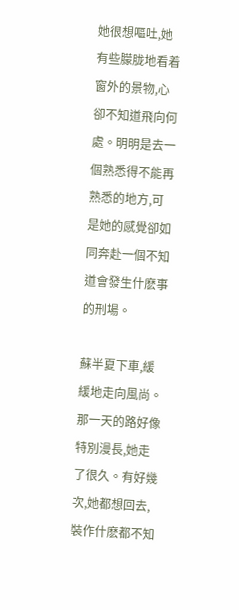她很想嘔吐,她有些朦胧地看着窗外的景物,心卻不知道飛向何處。明明是去一個熟悉得不能再熟悉的地方,可是她的感覺卻如同奔赴一個不知道會發生什麽事的刑場。

蘇半夏下車,緩緩地走向風尚。那一天的路好像特別漫長,她走了很久。有好幾次,她都想回去,裝作什麽都不知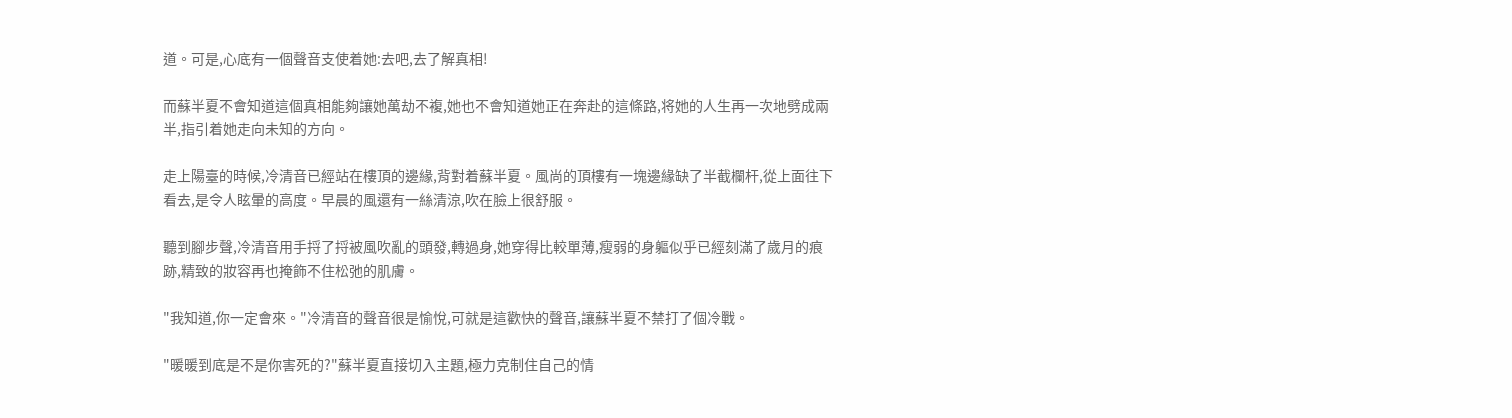道。可是,心底有一個聲音支使着她:去吧,去了解真相!

而蘇半夏不會知道這個真相能夠讓她萬劫不複,她也不會知道她正在奔赴的這條路,将她的人生再一次地劈成兩半,指引着她走向未知的方向。

走上陽臺的時候,冷清音已經站在樓頂的邊緣,背對着蘇半夏。風尚的頂樓有一塊邊緣缺了半截欄杆,從上面往下看去,是令人眩暈的高度。早晨的風還有一絲清涼,吹在臉上很舒服。

聽到腳步聲,冷清音用手捋了捋被風吹亂的頭發,轉過身,她穿得比較單薄,瘦弱的身軀似乎已經刻滿了歲月的痕跡,精致的妝容再也掩飾不住松弛的肌膚。

"我知道,你一定會來。"冷清音的聲音很是愉悅,可就是這歡快的聲音,讓蘇半夏不禁打了個冷戰。

"暖暖到底是不是你害死的?"蘇半夏直接切入主題,極力克制住自己的情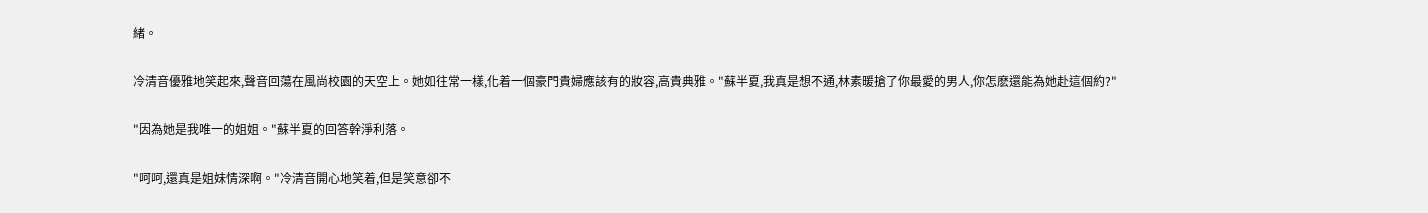緒。

冷清音優雅地笑起來,聲音回蕩在風尚校園的天空上。她如往常一樣,化着一個豪門貴婦應該有的妝容,高貴典雅。"蘇半夏,我真是想不通,林素暖搶了你最愛的男人,你怎麽還能為她赴這個約?"

"因為她是我唯一的姐姐。"蘇半夏的回答幹淨利落。

"呵呵,還真是姐妹情深啊。"冷清音開心地笑着,但是笑意卻不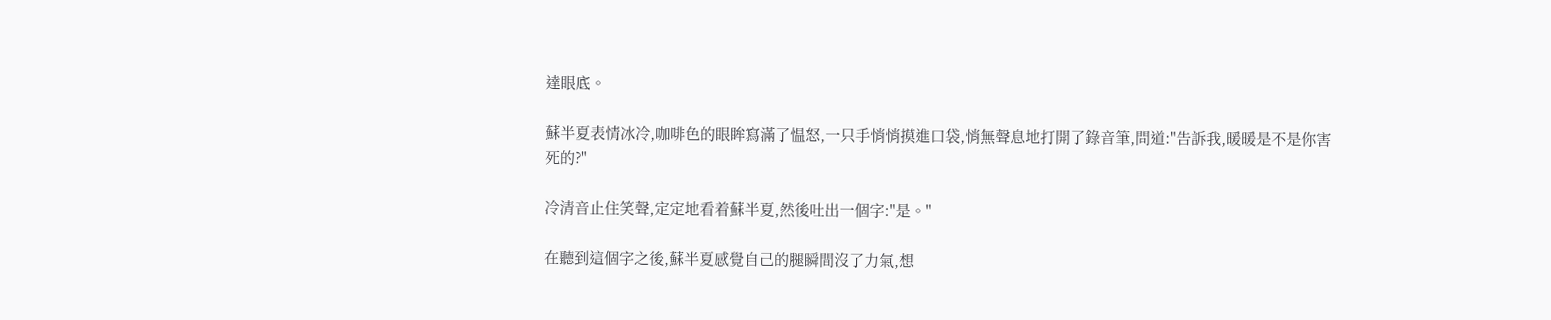達眼底。

蘇半夏表情冰冷,咖啡色的眼眸寫滿了愠怒,一只手悄悄摸進口袋,悄無聲息地打開了錄音筆,問道:"告訴我,暖暖是不是你害死的?"

冷清音止住笑聲,定定地看着蘇半夏,然後吐出一個字:"是。"

在聽到這個字之後,蘇半夏感覺自己的腿瞬間沒了力氣,想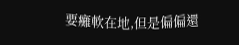要癱軟在地,但是偏偏還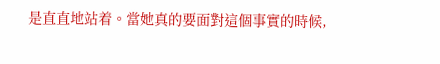是直直地站着。當她真的要面對這個事實的時候,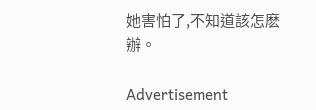她害怕了,不知道該怎麽辦。

Advertisement